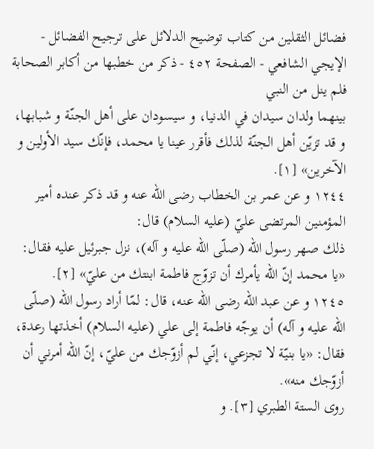فضائل الثقلين من كتاب توضيح الدلائل على ترجيح الفضائل - الإيجي الشافعي - الصفحة ٤٥٢ - ذكر من خطبها من أكابر الصحابة فلم ينل من النبي
بينهما ولدان سيدان في الدنيا، و سيسودان على أهل الجنّة و شبابها، و قد تزيّن أهل الجنّة لذلك فأقرر عينا يا محمد، فإنّك سيد الأولين و الآخرين» [١].
١٢٤٤ و عن عمر بن الخطاب رضى اللّه عنه و قد ذكر عنده أمير المؤمنين المرتضى عليّ (عليه السلام) قال:
ذلك صهر رسول اللّه (صلّى اللّه عليه و آله)، نزل جبرئيل عليه فقال: «يا محمد إنّ اللّه يأمرك أن تزوّج فاطمة ابنتك من عليّ» [٢].
١٢٤٥ و عن عبد اللّه رضى اللّه عنه، قال: لمّا أراد رسول اللّه (صلّى اللّه عليه و آله) أن يوجّه فاطمة إلى علي (عليه السلام) أخذتها رعدة، فقال: «يا بنيّة لا تجزعي، إنّي لم أزوّجك من عليّ، إنّ اللّه أمرني أن أزوّجك منه».
روى الستة الطبري [٣]. و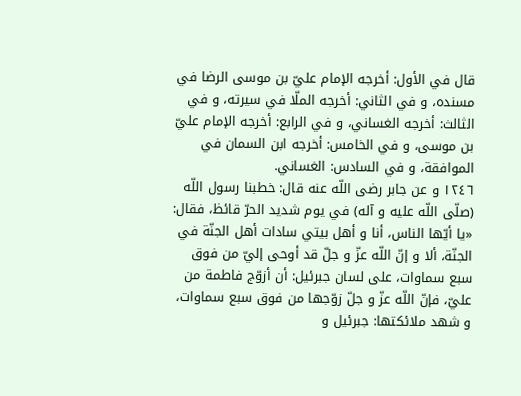قال في الأول: أخرجه الإمام عليّ بن موسى الرضا في مسنده، و في الثاني: أخرجه الملّا في سيرته، و في الثالث: أخرجه الغساني، و في الرابع: أخرجه الإمام عليّ بن موسى، و في الخامس: أخرجه ابن السمان في الموافقة، و في السادس: الغساني.
١٢٤٦ و عن جابر رضى اللّه عنه قال: خطبنا رسول اللّه (صلّى اللّه عليه و آله) في يوم شديد الحرّ قائظ، فقال: «يا أيّها الناس، أنا و أهل بيتي سادات أهل الجنّة في الجنّة، ألا و إنّ اللّه عزّ و جلّ قد أوحى إليّ من فوق سبع سماوات، على لسان جبرئيل: أن أزوّج فاطمة من عليّ، فإنّ اللّه عزّ و جلّ زوّجها من فوق سبع سماوات، و شهد ملائكتها: جبرئيل و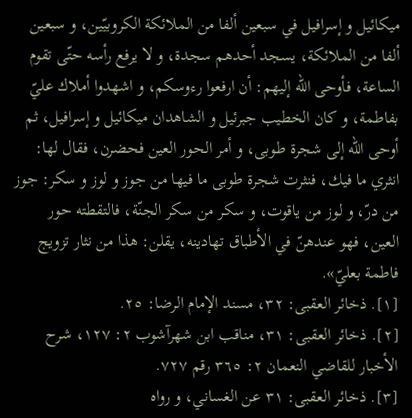ميكائيل و إسرافيل في سبعين ألفا من الملائكة الكروبيّين، و سبعين ألفا من الملائكة، يسجد أحدهم سجدة، و لا يرفع رأسه حتّى تقوم الساعة، فأوحى اللّه إليهم: أن ارفعوا رءوسكم، و اشهدوا أملاك عليّ بفاطمة، و كان الخطيب جبرئيل و الشاهدان ميكائيل و إسرافيل، ثم أوحى اللّه إلى شجرة طوبى، و أمر الحور العين فحضرن، فقال لها: انثري ما فيك، فنثرت شجرة طوبى ما فيها من جوز و لوز و سكر: جوز من درّ، و لوز من ياقوت، و سكر من سكر الجنّة، فالتقطته حور العين، فهو عندهنّ في الأطباق تهادينه، يقلن: هذا من نثار تزويج فاطمة بعليّ».
[١]. ذخائر العقبى: ٣٢، مسند الإمام الرضا: ٢٥.
[٢]. ذخائر العقبى: ٣١، مناقب ابن شهرآشوب ٢: ١٢٧، شرح الأخبار للقاضي النعمان ٢: ٣٦٥ رقم ٧٢٧.
[٣]. ذخائر العقبى: ٣١ عن الغساني، و رواه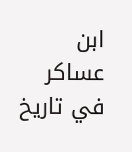ابن عساكر في تاريخ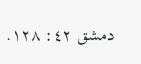دمشق ٤٢: ١٢٨.